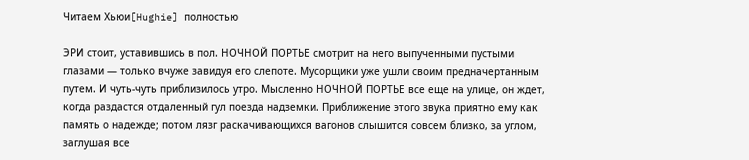Читаем Хьюи[Hughie] полностью

ЭРИ стоит, уставившись в пол. НОЧНОЙ ПОРТЬЕ смотрит на него выпученными пустыми глазами — только вчуже завидуя его слепоте. Мусорщики уже ушли своим предначертанным путем. И чуть-чуть приблизилось утро. Мысленно НОЧНОЙ ПОРТЬЕ все еще на улице, он ждет, когда раздастся отдаленный гул поезда надземки. Приближение этого звука приятно ему как память о надежде; потом лязг раскачивающихся вагонов слышится совсем близко, за углом, заглушая все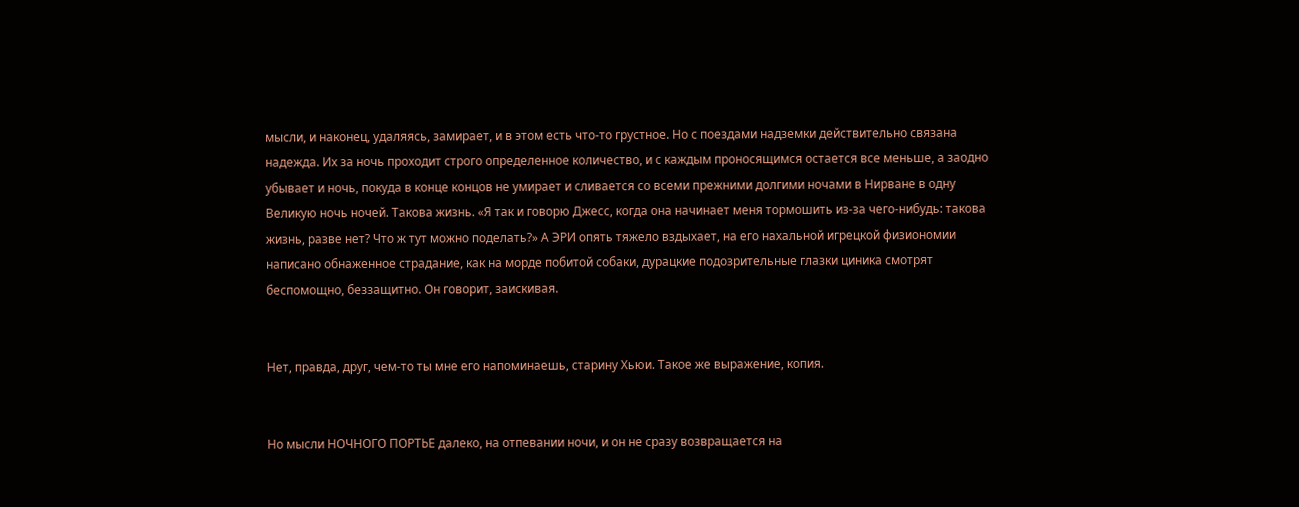мысли, и наконец, удаляясь, замирает, и в этом есть что-то грустное. Но с поездами надземки действительно связана надежда. Их за ночь проходит строго определенное количество, и с каждым проносящимся остается все меньше, а заодно убывает и ночь, покуда в конце концов не умирает и сливается со всеми прежними долгими ночами в Нирване в одну Великую ночь ночей. Такова жизнь. «Я так и говорю Джесс, когда она начинает меня тормошить из-за чего-нибудь: такова жизнь, разве нет? Что ж тут можно поделать?» А ЭРИ опять тяжело вздыхает, на его нахальной игрецкой физиономии написано обнаженное страдание, как на морде побитой собаки, дурацкие подозрительные глазки циника смотрят беспомощно, беззащитно. Он говорит, заискивая.


Нет, правда, друг, чем-то ты мне его напоминаешь, старину Хьюи. Такое же выражение, копия.


Но мысли НОЧНОГО ПОРТЬЕ далеко, на отпевании ночи, и он не сразу возвращается на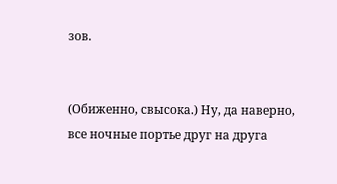зов.


(Обиженно, свысока.) Ну, да наверно, все ночные портье друг на друга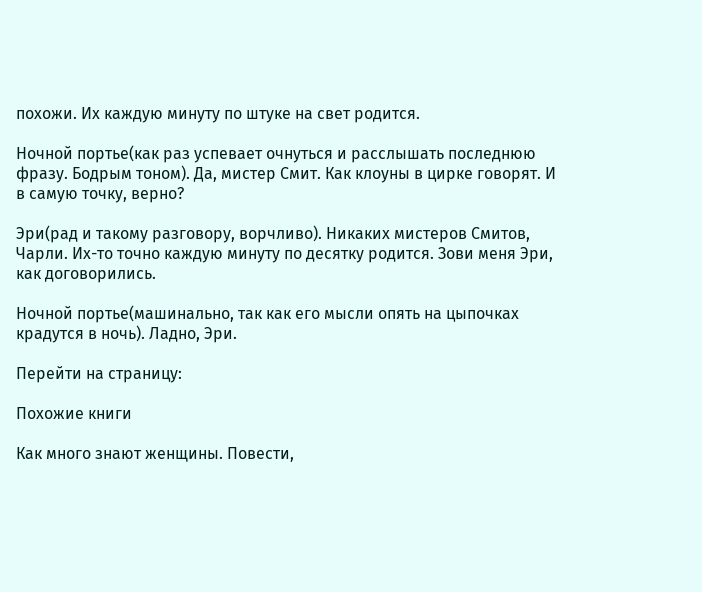похожи. Их каждую минуту по штуке на свет родится.

Ночной портье(как раз успевает очнуться и расслышать последнюю фразу. Бодрым тоном). Да, мистер Смит. Как клоуны в цирке говорят. И в самую точку, верно?

Эри(рад и такому разговору, ворчливо). Никаких мистеров Смитов, Чарли. Их-то точно каждую минуту по десятку родится. Зови меня Эри, как договорились.

Ночной портье(машинально, так как его мысли опять на цыпочках крадутся в ночь). Ладно, Эри.

Перейти на страницу:

Похожие книги

Как много знают женщины. Повести,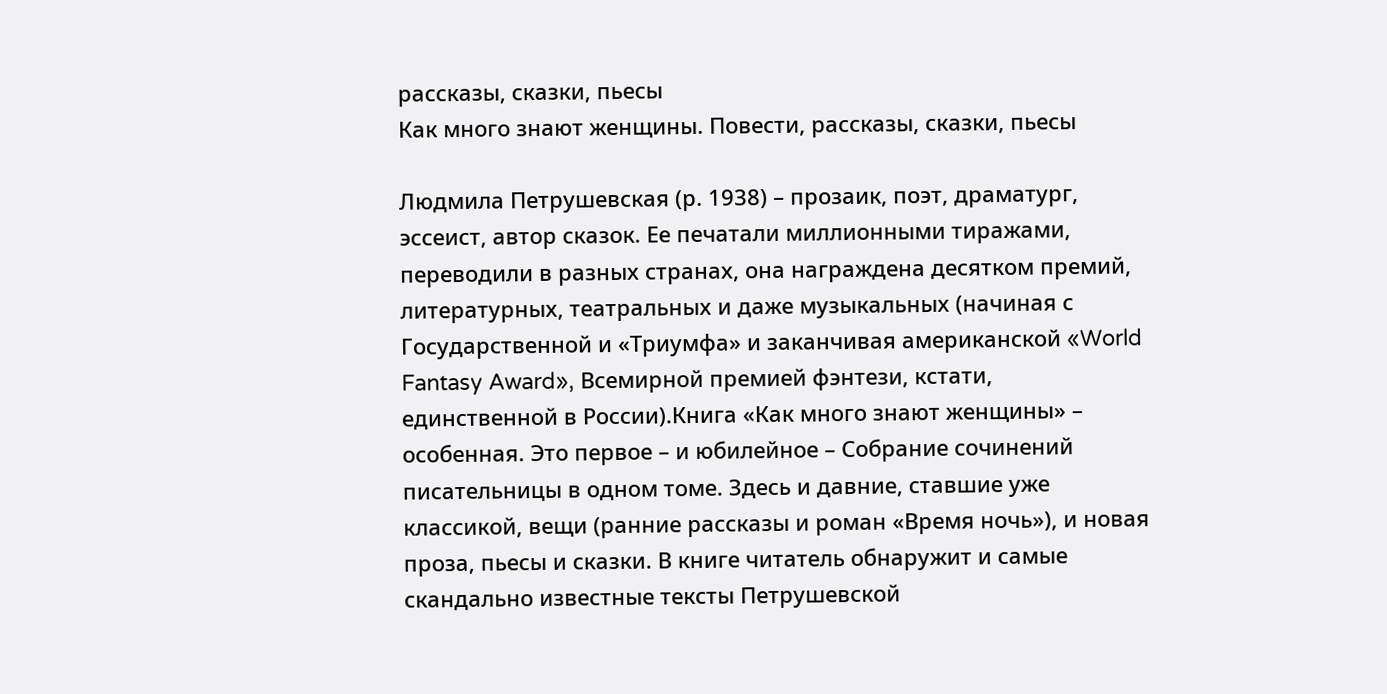рассказы, сказки, пьесы
Как много знают женщины. Повести, рассказы, сказки, пьесы

Людмила Петрушевская (р. 1938) – прозаик, поэт, драматург, эссеист, автор сказок. Ее печатали миллионными тиражами, переводили в разных странах, она награждена десятком премий, литературных, театральных и даже музыкальных (начиная с Государственной и «Триумфа» и заканчивая американской «World Fantasy Award», Всемирной премией фэнтези, кстати, единственной в России).Книга «Как много знают женщины» – особенная. Это первое – и юбилейное – Собрание сочинений писательницы в одном томе. Здесь и давние, ставшие уже классикой, вещи (ранние рассказы и роман «Время ночь»), и новая проза, пьесы и сказки. В книге читатель обнаружит и самые скандально известные тексты Петрушевской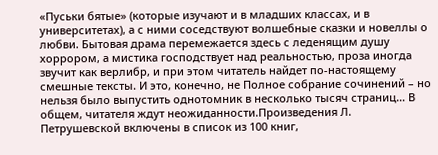«Пуськи бятые» (которые изучают и в младших классах, и в университетах), а с ними соседствуют волшебные сказки и новеллы о любви. Бытовая драма перемежается здесь с леденящим душу хоррором, а мистика господствует над реальностью, проза иногда звучит как верлибр, и при этом читатель найдет по-настоящему смешные тексты. И это, конечно, не Полное собрание сочинений – но нельзя было выпустить однотомник в несколько тысяч страниц… В общем, читателя ждут неожиданности.Произведения Л. Петрушевской включены в список из 100 книг,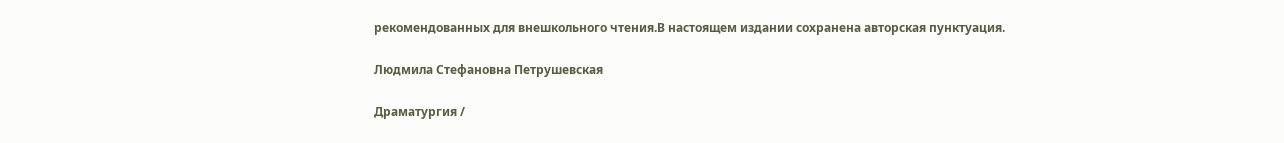рекомендованных для внешкольного чтения.В настоящем издании сохранена авторская пунктуация.

Людмила Стефановна Петрушевская

Драматургия /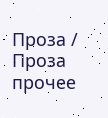Проза / Проза прочее